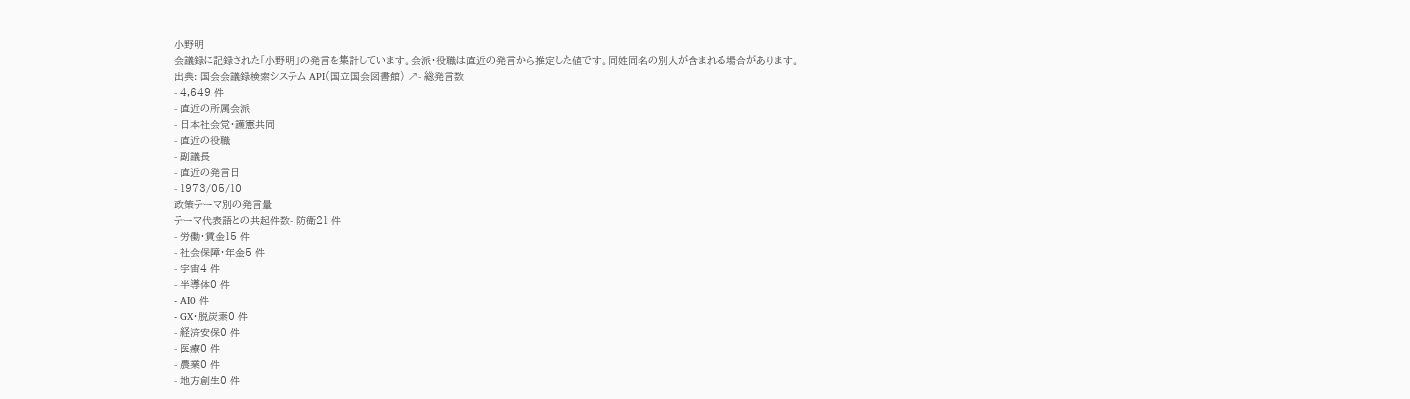小野明
会議録に記録された「小野明」の発言を集計しています。会派・役職は直近の発言から推定した値です。同姓同名の別人が含まれる場合があります。
出典: 国会会議録検索システム API(国立国会図書館) ↗- 総発言数
- 4,649 件
- 直近の所属会派
- 日本社会党・護憲共同
- 直近の役職
- 副議長
- 直近の発言日
- 1973/05/10
政策テーマ別の発言量
テーマ代表語との共起件数- 防衛21 件
- 労働・賃金15 件
- 社会保障・年金5 件
- 宇宙4 件
- 半導体0 件
- AI0 件
- GX・脱炭素0 件
- 経済安保0 件
- 医療0 件
- 農業0 件
- 地方創生0 件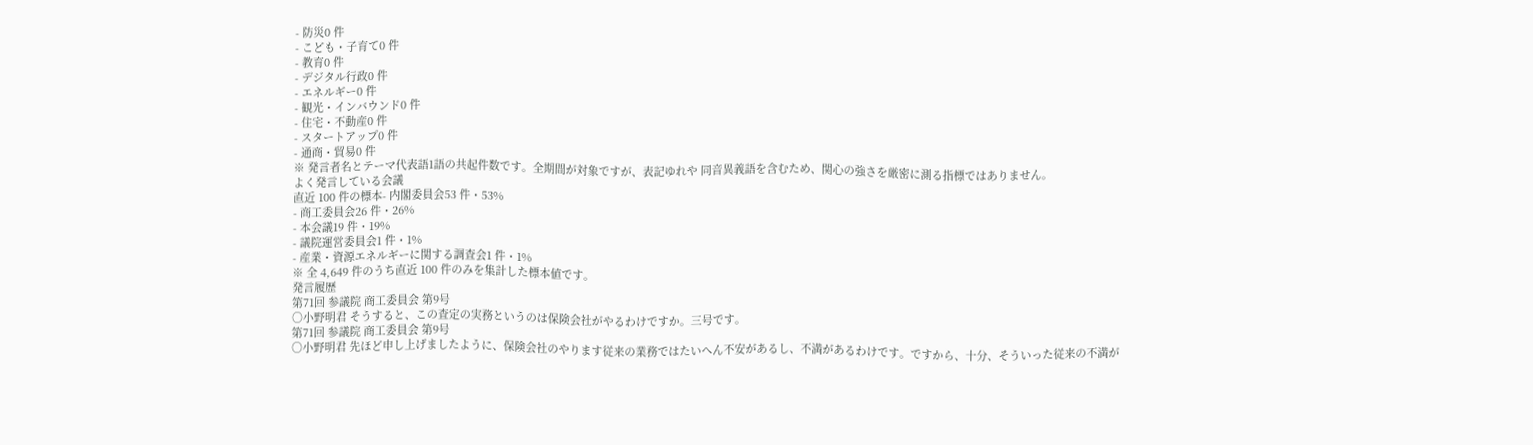- 防災0 件
- こども・子育て0 件
- 教育0 件
- デジタル行政0 件
- エネルギー0 件
- 観光・インバウンド0 件
- 住宅・不動産0 件
- スタートアップ0 件
- 通商・貿易0 件
※ 発言者名とテーマ代表語1語の共起件数です。全期間が対象ですが、表記ゆれや 同音異義語を含むため、関心の強さを厳密に測る指標ではありません。
よく発言している会議
直近 100 件の標本- 内閣委員会53 件・53%
- 商工委員会26 件・26%
- 本会議19 件・19%
- 議院運営委員会1 件・1%
- 産業・資源エネルギーに関する調査会1 件・1%
※ 全 4,649 件のうち直近 100 件のみを集計した標本値です。
発言履歴
第71回 参議院 商工委員会 第9号
○小野明君 そうすると、この査定の実務というのは保険会社がやるわけですか。三号です。
第71回 参議院 商工委員会 第9号
○小野明君 先ほど申し上げましたように、保険会社のやります従来の業務ではたいへん不安があるし、不満があるわけです。ですから、十分、そういった従来の不満が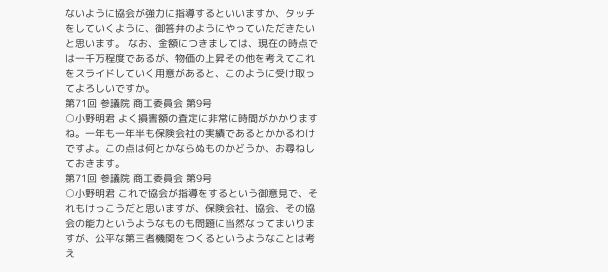ないように協会が強力に指導するといいますか、タッチをしていくように、御答弁のようにやっていただきたいと思います。 なお、金額につきましては、現在の時点では一千万程度であるが、物価の上昇その他を考えてこれをスライドしていく用意があると、このように受け取ってよろしいですか。
第71回 参議院 商工委員会 第9号
○小野明君 よく損害額の査定に非常に時間がかかりますね。一年も一年半も保険会社の実績であるとかかるわけですよ。この点は何とかならぬものかどうか、お尋ねしておきます。
第71回 参議院 商工委員会 第9号
○小野明君 これで協会が指導をするという御意見で、それもけっこうだと思いますが、保険会社、協会、その協会の能力というようなものも問題に当然なってまいりますが、公平な第三者機関をつくるというようなことは考え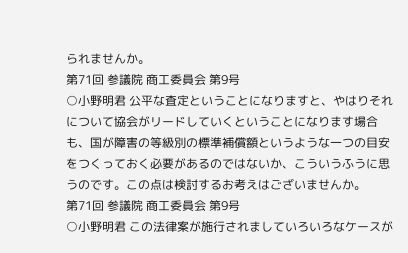られませんか。
第71回 参議院 商工委員会 第9号
○小野明君 公平な査定ということになりますと、やはりそれについて協会がリードしていくということになります場合も、国が障害の等級別の標準補償額というような一つの目安をつくっておく必要があるのではないか、こういうふうに思うのです。この点は検討するお考えはございませんか。
第71回 参議院 商工委員会 第9号
○小野明君 この法律案が施行されましていろいろなケースが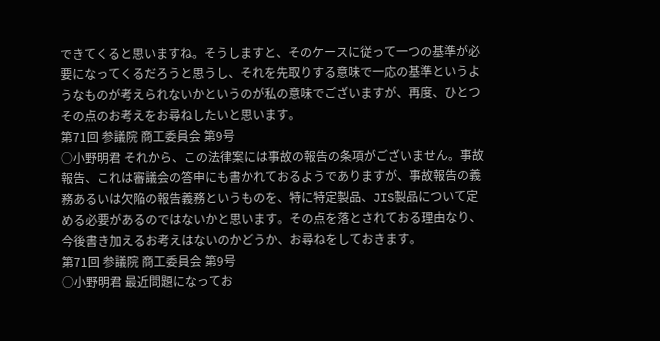できてくると思いますね。そうしますと、そのケースに従って一つの基準が必要になってくるだろうと思うし、それを先取りする意味で一応の基準というようなものが考えられないかというのが私の意味でございますが、再度、ひとつその点のお考えをお尋ねしたいと思います。
第71回 参議院 商工委員会 第9号
○小野明君 それから、この法律案には事故の報告の条項がございません。事故報告、これは審議会の答申にも書かれておるようでありますが、事故報告の義務あるいは欠陥の報告義務というものを、特に特定製品、JIS製品について定める必要があるのではないかと思います。その点を落とされておる理由なり、今後書き加えるお考えはないのかどうか、お尋ねをしておきます。
第71回 参議院 商工委員会 第9号
○小野明君 最近問題になってお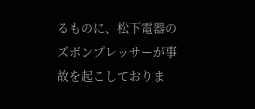るものに、松下電器のズボンプレッサーが事故を起こしておりま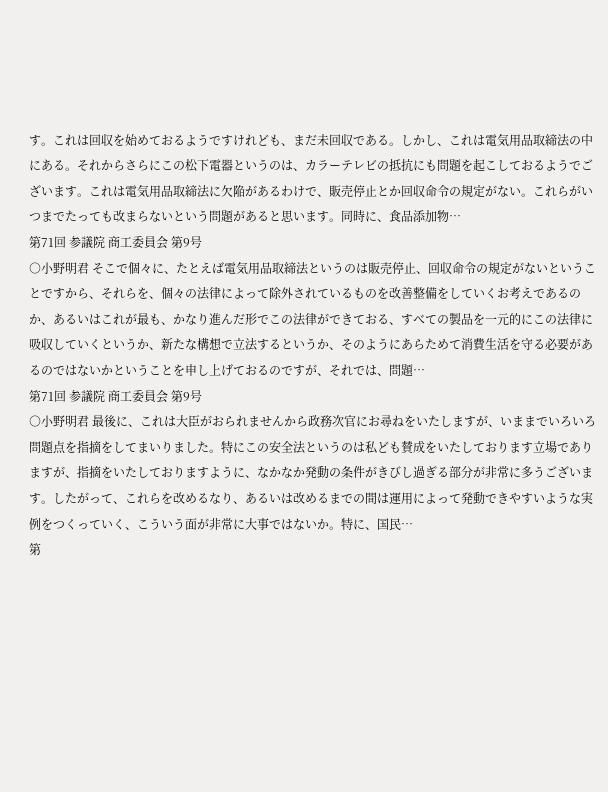す。これは回収を始めておるようですけれども、まだ未回収である。しかし、これは電気用品取締法の中にある。それからさらにこの松下電器というのは、カラーテレビの抵抗にも問題を起こしておるようでございます。これは電気用品取締法に欠陥があるわけで、販売停止とか回収命令の規定がない。これらがいつまでたっても改まらないという問題があると思います。同時に、食品添加物…
第71回 参議院 商工委員会 第9号
○小野明君 そこで個々に、たとえば電気用品取締法というのは販売停止、回収命令の規定がないということですから、それらを、個々の法律によって除外されているものを改善整備をしていくお考えであるのか、あるいはこれが最も、かなり進んだ形でこの法律ができておる、すべての製品を一元的にこの法律に吸収していくというか、新たな構想で立法するというか、そのようにあらためて消費生活を守る必要があるのではないかということを申し上げておるのですが、それでは、問題…
第71回 参議院 商工委員会 第9号
○小野明君 最後に、これは大臣がおられませんから政務次官にお尋ねをいたしますが、いままでいろいろ問題点を指摘をしてまいりました。特にこの安全法というのは私ども賛成をいたしております立場でありますが、指摘をいたしておりますように、なかなか発動の条件がきびし過ぎる部分が非常に多うございます。したがって、これらを改めるなり、あるいは改めるまでの間は運用によって発動できやすいような実例をつくっていく、こういう面が非常に大事ではないか。特に、国民…
第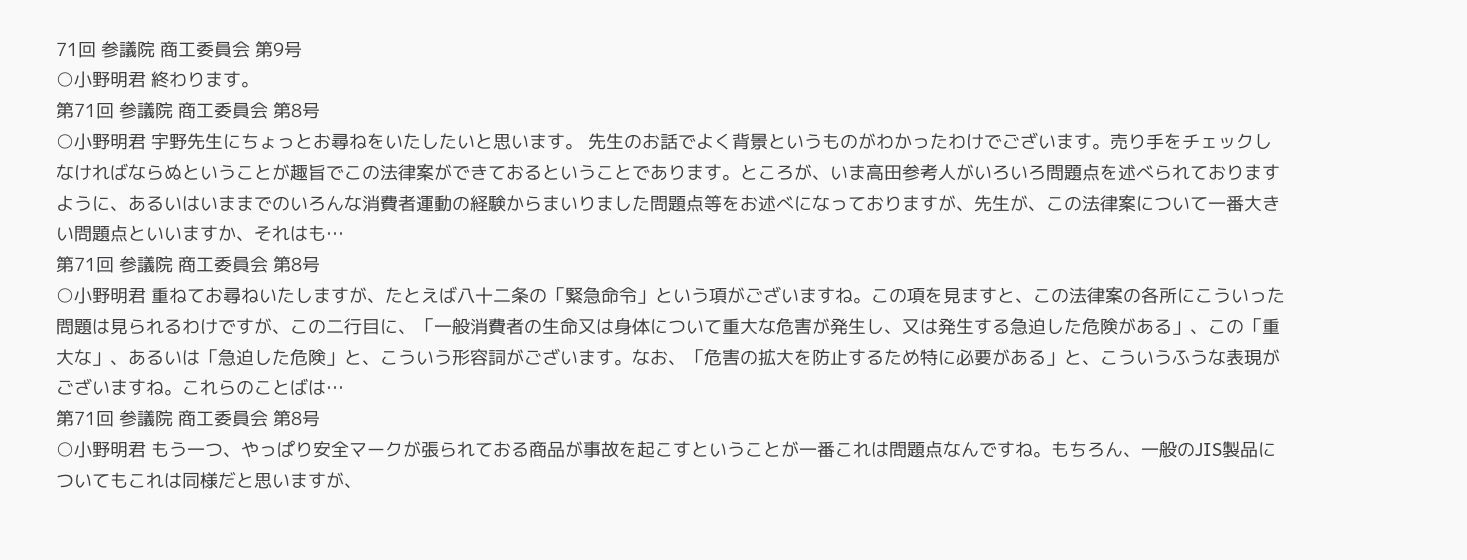71回 参議院 商工委員会 第9号
○小野明君 終わります。
第71回 参議院 商工委員会 第8号
○小野明君 宇野先生にちょっとお尋ねをいたしたいと思います。 先生のお話でよく背景というものがわかったわけでございます。売り手をチェックしなければならぬということが趣旨でこの法律案ができておるということであります。ところが、いま高田参考人がいろいろ問題点を述べられておりますように、あるいはいままでのいろんな消費者運動の経験からまいりました問題点等をお述べになっておりますが、先生が、この法律案について一番大きい問題点といいますか、それはも…
第71回 参議院 商工委員会 第8号
○小野明君 重ねてお尋ねいたしますが、たとえば八十二条の「緊急命令」という項がございますね。この項を見ますと、この法律案の各所にこういった問題は見られるわけですが、この二行目に、「一般消費者の生命又は身体について重大な危害が発生し、又は発生する急迫した危険がある」、この「重大な」、あるいは「急迫した危険」と、こういう形容詞がございます。なお、「危害の拡大を防止するため特に必要がある」と、こういうふうな表現がございますね。これらのことばは…
第71回 参議院 商工委員会 第8号
○小野明君 もう一つ、やっぱり安全マークが張られておる商品が事故を起こすということが一番これは問題点なんですね。もちろん、一般のJIS製品についてもこれは同様だと思いますが、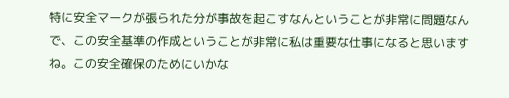特に安全マークが張られた分が事故を起こすなんということが非常に問題なんで、この安全基準の作成ということが非常に私は重要な仕事になると思いますね。この安全確保のためにいかな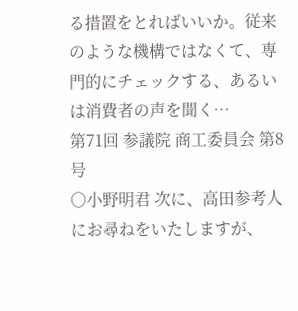る措置をとればいいか。従来のような機構ではなくて、専門的にチェックする、あるいは消費者の声を聞く…
第71回 参議院 商工委員会 第8号
○小野明君 次に、高田参考人にお尋ねをいたしますが、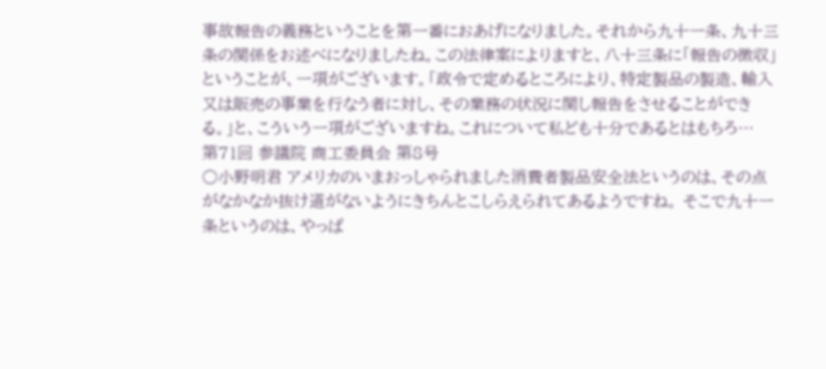事故報告の義務ということを第一番におあげになりました。それから九十一条、九十三条の関係をお述べになりましたね。この法律案によりますと、八十三条に「報告の徴収」ということが、一項がございます。「政令で定めるところにより、特定製品の製造、輸入又は販売の事業を行なう者に対し、その業務の状況に関し報告をさせることができる。」と、こういう一項がございますね。これについて私ども十分であるとはもちろ…
第71回 参議院 商工委員会 第8号
○小野明君 アメリカのいまおっしゃられました消費者製品安全法というのは、その点がなかなか抜け道がないようにきちんとこしらえられてあるようですね。 そこで九十一条というのは、やっぱ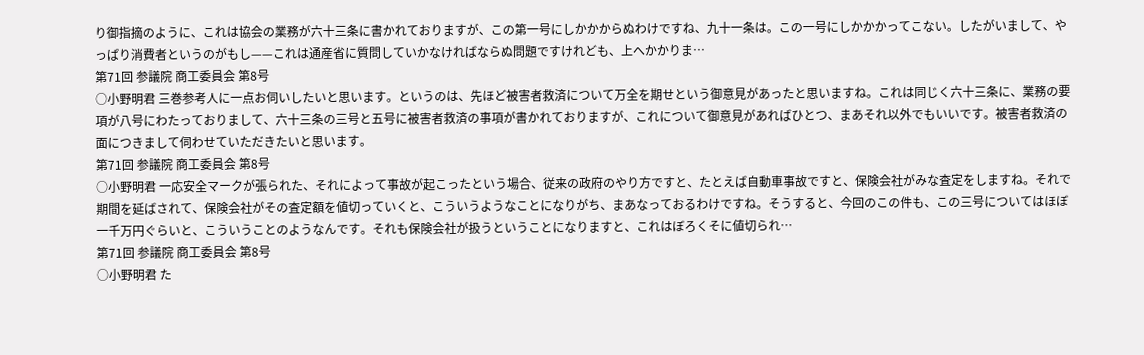り御指摘のように、これは協会の業務が六十三条に書かれておりますが、この第一号にしかかからぬわけですね、九十一条は。この一号にしかかかってこない。したがいまして、やっぱり消費者というのがもし——これは通産省に質問していかなければならぬ問題ですけれども、上へかかりま…
第71回 参議院 商工委員会 第8号
○小野明君 三巻参考人に一点お伺いしたいと思います。というのは、先ほど被害者救済について万全を期せという御意見があったと思いますね。これは同じく六十三条に、業務の要項が八号にわたっておりまして、六十三条の三号と五号に被害者救済の事項が書かれておりますが、これについて御意見があればひとつ、まあそれ以外でもいいです。被害者救済の面につきまして伺わせていただきたいと思います。
第71回 参議院 商工委員会 第8号
○小野明君 一応安全マークが張られた、それによって事故が起こったという場合、従来の政府のやり方ですと、たとえば自動車事故ですと、保険会社がみな査定をしますね。それで期間を延ばされて、保険会社がその査定額を値切っていくと、こういうようなことになりがち、まあなっておるわけですね。そうすると、今回のこの件も、この三号についてはほぼ一千万円ぐらいと、こういうことのようなんです。それも保険会社が扱うということになりますと、これはぼろくそに値切られ…
第71回 参議院 商工委員会 第8号
○小野明君 た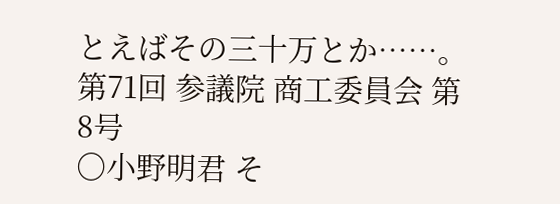とえばその三十万とか……。
第71回 参議院 商工委員会 第8号
○小野明君 そ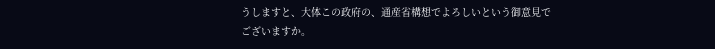うしますと、大体この政府の、通産省構想でよろしいという御意見でございますか。